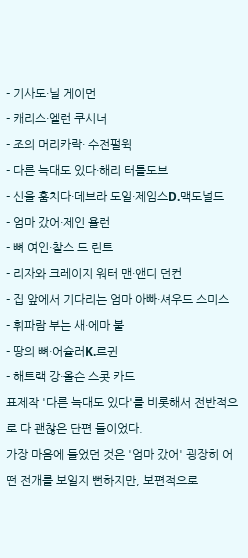- 기사도·닐 게이먼
- 캐리스·엘런 쿠시너
- 조의 머리카락· 수전펄윅
- 다른 늑대도 있다·해리 터틀도브
- 신을 훔치다·데브라 도일·제임스D.맥도널드
- 엄마 갔어·제인 욜런
- 뼈 여인·찰스 드 린트
- 리자와 크레이지 워터 맨·앤디 던컨
- 집 앞에서 기다리는 엄마 아빠·셔우드 스미스
- 휘파람 부는 새·에마 불
- 땅의 뼈·어슐러K.르귄
- 해트랙 강·올슨 스콧 카드
표제작 '다른 늑대도 있다'를 비롯해서 전반적으로 다 괜찮은 단편 들이었다.
가장 마음에 들었던 것은 '엄마 갔어' 굉장히 어떤 전개를 보일지 뻔하지만, 보편적으로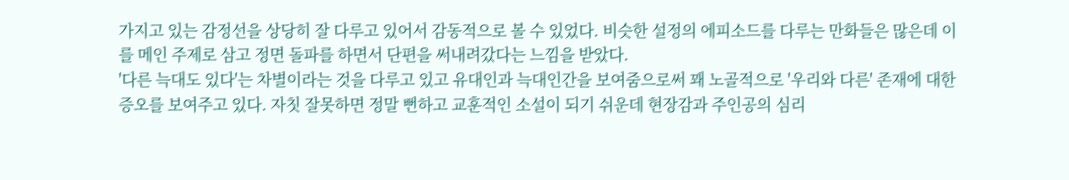가지고 있는 감정선을 상당히 잘 다루고 있어서 감동적으로 볼 수 있었다. 비슷한 설정의 에피소드를 다루는 만화들은 많은데 이를 메인 주제로 삼고 정면 돌파를 하면서 단편을 써내려갔다는 느낌을 받았다.
'다른 늑대도 있다'는 차별이라는 것을 다루고 있고 유대인과 늑대인간을 보여줌으로써 꽤 노골적으로 '우리와 다른' 존재에 대한 증오를 보여주고 있다. 자칫 잘못하면 정말 뻔하고 교훈적인 소설이 되기 쉬운데 현장감과 주인공의 심리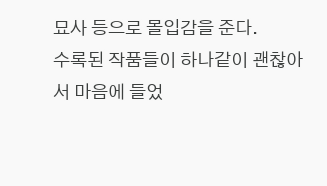묘사 등으로 몰입감을 준다.
수록된 작품들이 하나같이 괜찮아서 마음에 들었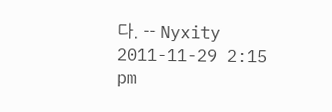다. -- Nyxity 2011-11-29 2:15 pm